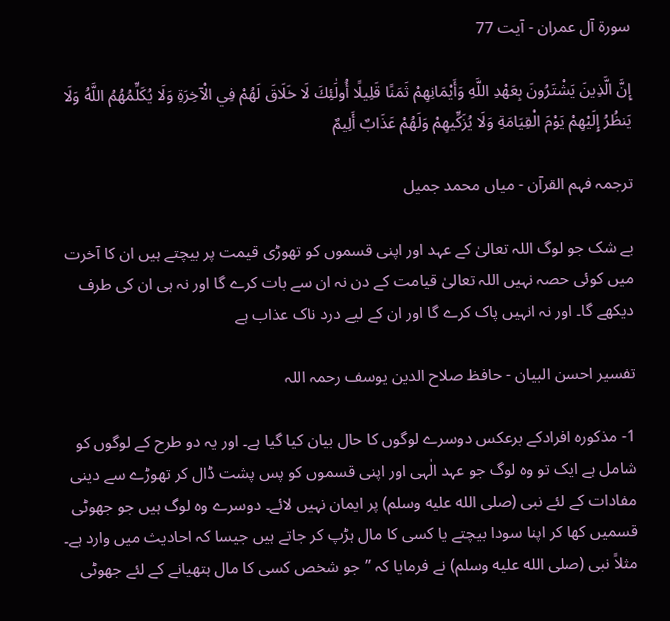سورة آل عمران - آیت 77

إِنَّ الَّذِينَ يَشْتَرُونَ بِعَهْدِ اللَّهِ وَأَيْمَانِهِمْ ثَمَنًا قَلِيلًا أُولَٰئِكَ لَا خَلَاقَ لَهُمْ فِي الْآخِرَةِ وَلَا يُكَلِّمُهُمُ اللَّهُ وَلَا يَنظُرُ إِلَيْهِمْ يَوْمَ الْقِيَامَةِ وَلَا يُزَكِّيهِمْ وَلَهُمْ عَذَابٌ أَلِيمٌ

ترجمہ فہم القرآن - میاں محمد جمیل

بے شک جو لوگ اللہ تعالیٰ کے عہد اور اپنی قسموں کو تھوڑی قیمت پر بیچتے ہیں ان کا آخرت میں کوئی حصہ نہیں اللہ تعالیٰ قیامت کے دن نہ ان سے بات کرے گا اور نہ ہی ان کی طرف دیکھے گا۔ اور نہ انہیں پاک کرے گا اور ان کے لیے درد ناک عذاب ہے

تفسیر احسن البیان - حافظ صلاح الدین یوسف رحمہ اللہ

1- مذکورہ افرادکے برعکس دوسرے لوگوں کا حال بیان کیا گیا ہے۔ اور یہ دو طرح کے لوگوں کو شامل ہے ایک تو وہ لوگ جو عہد الٰہی اور اپنی قسموں کو پس پشت ڈال کر تھوڑے سے دینی مفادات کے لئے نبی (صلى الله عليه وسلم) پر ایمان نہیں لائے۔ دوسرے وہ لوگ ہیں جو جھوٹی قسمیں کھا کر اپنا سودا بیچتے یا کسی کا مال ہڑپ کر جاتے ہیں جیسا کہ احادیث میں وارد ہے۔ مثلاً نبی (صلى الله عليه وسلم) نے فرمایا کہ ”جو شخص کسی کا مال ہتھیانے کے لئے جھوٹی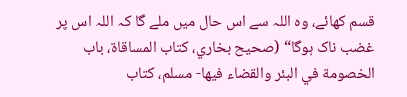قسم کھائے، وہ اللہ سے اس حال میں ملے گا کہ اللہ اس پر غضب ناک ہوگا“ (صحيح بخاري، كتاب المساقاة، باب الخصومة في البئر والقضاء فيها- مسلم، كتاب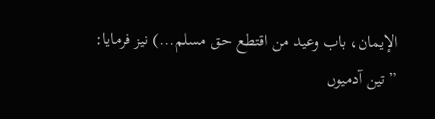الإيمان، باب وعيد من اقتطع حق مسلم...) نیز فرمایا: ”تین آدمیوں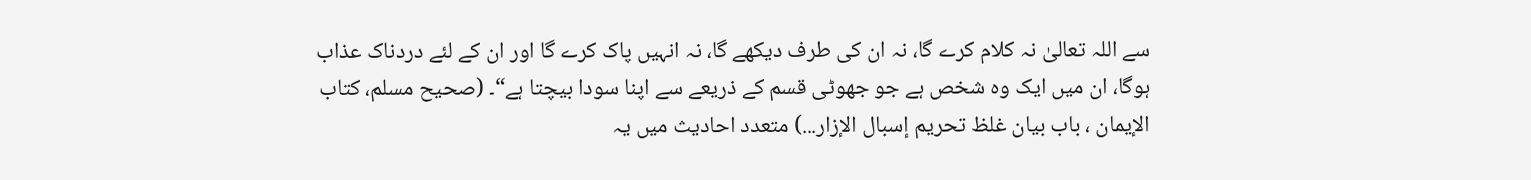سے اللہ تعالیٰ نہ کلام کرے گا، نہ ان کی طرف دیکھے گا، نہ انہیں پاک کرے گا اور ان کے لئے دردناک عذاب ہوگا، ان میں ایک وہ شخص ہے جو جھوٹی قسم کے ذریعے سے اپنا سودا بیچتا ہے“۔ (صحيح مسلم، كتاب الإيمان ، باب بيان غلظ تحريم إسبال الإزار...) متعدد احادیث میں یہ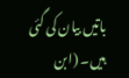باتیں بیان کی گئی ہیں۔ (ابن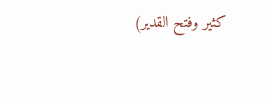کثیر وفتح القدیر)